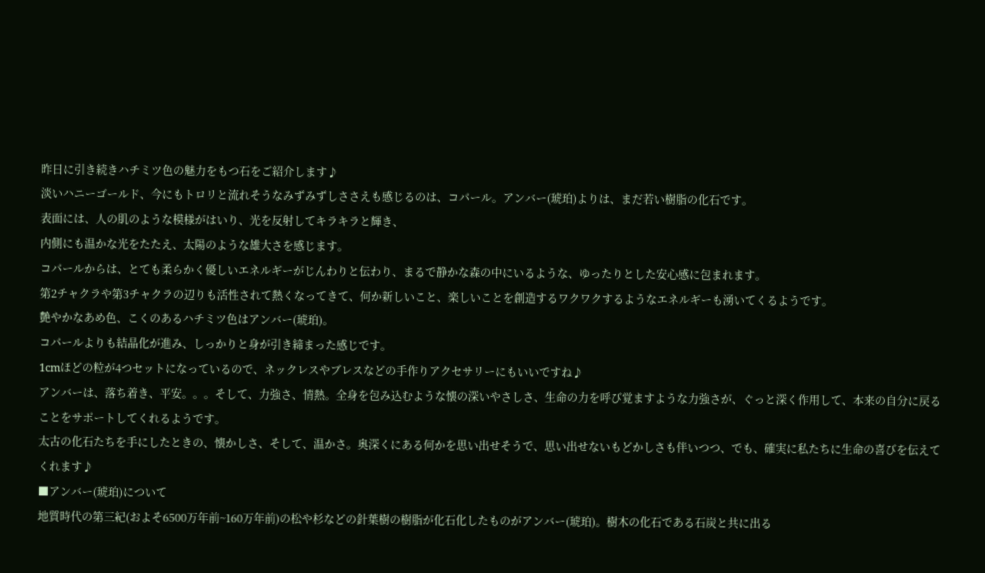昨日に引き続きハチミツ色の魅力をもつ石をご紹介します♪
淡いハニーゴールド、今にもトロリと流れそうなみずみずしささえも感じるのは、コパール。アンバー(琥珀)よりは、まだ若い樹脂の化石です。
表面には、人の肌のような模様がはいり、光を反射してキラキラと輝き、
内側にも温かな光をたたえ、太陽のような雄大さを感じます。
コパールからは、とても柔らかく優しいエネルギーがじんわりと伝わり、まるで静かな森の中にいるような、ゆったりとした安心感に包まれます。
第2チャクラや第3チャクラの辺りも活性されて熱くなってきて、何か新しいこと、楽しいことを創造するワクワクするようなエネルギーも湧いてくるようです。
艶やかなあめ色、こくのあるハチミツ色はアンバー(琥珀)。
コパールよりも結晶化が進み、しっかりと身が引き締まった感じです。
1cmほどの粒が4つセットになっているので、ネックレスやブレスなどの手作りアクセサリーにもいいですね♪
アンバーは、落ち着き、平安。。。そして、力強さ、情熱。全身を包み込むような懐の深いやさしさ、生命の力を呼び覚ますような力強さが、ぐっと深く作用して、本来の自分に戻ることをサポートしてくれるようです。
太古の化石たちを手にしたときの、懐かしさ、そして、温かさ。奥深くにある何かを思い出せそうで、思い出せないもどかしさも伴いつつ、でも、確実に私たちに生命の喜びを伝えてくれます♪
■アンバー(琥珀)について
地質時代の第三紀(およそ6500万年前~160万年前)の松や杉などの針葉樹の樹脂が化石化したものがアンバー(琥珀)。樹木の化石である石炭と共に出る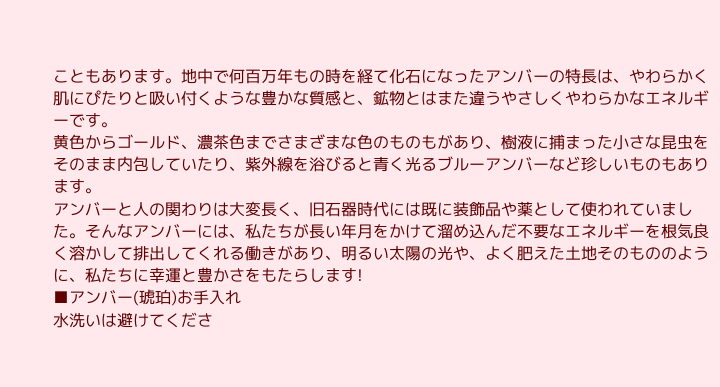こともあります。地中で何百万年もの時を経て化石になったアンバーの特長は、やわらかく肌にぴたりと吸い付くような豊かな質感と、鉱物とはまた違うやさしくやわらかなエネルギーです。
黄色からゴールド、濃茶色までさまざまな色のものもがあり、樹液に捕まった小さな昆虫をそのまま内包していたり、紫外線を浴びると青く光るブルーアンバーなど珍しいものもあります。
アンバーと人の関わりは大変長く、旧石器時代には既に装飾品や薬として使われていました。そんなアンバーには、私たちが長い年月をかけて溜め込んだ不要なエネルギーを根気良く溶かして排出してくれる働きがあり、明るい太陽の光や、よく肥えた土地そのもののように、私たちに幸運と豊かさをもたらします!
■アンバー(琥珀)お手入れ
水洗いは避けてくださ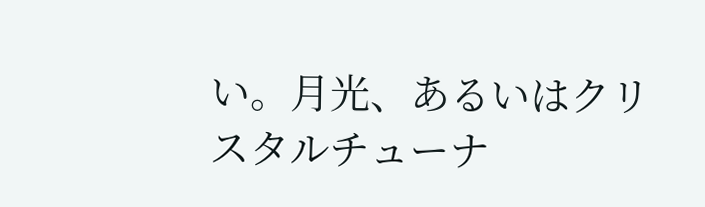い。月光、あるいはクリスタルチューナ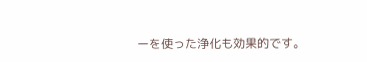ーを使った浄化も効果的です。